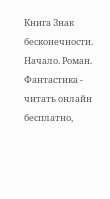Книга Знак бесконечности. Начало. Роман. Фантастика - читать онлайн бесплатно,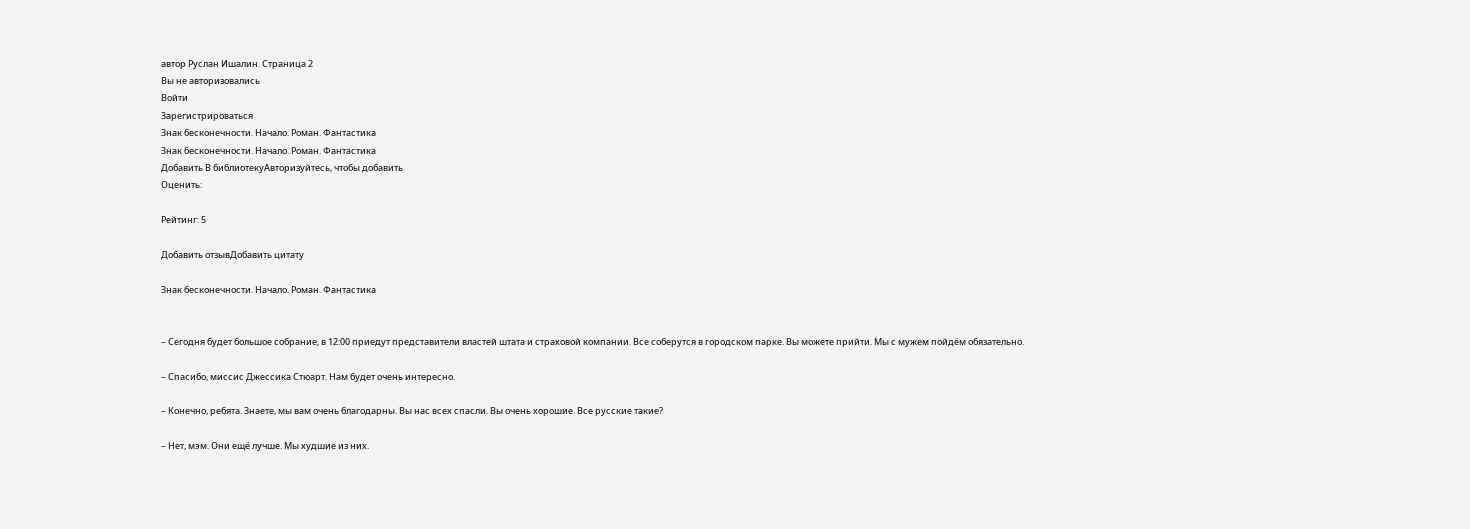автор Руслан Ишалин. Cтраница 2
Вы не авторизовались
Войти
Зарегистрироваться
Знак бесконечности. Начало. Роман. Фантастика
Знак бесконечности. Начало. Роман. Фантастика
Добавить В библиотекуАвторизуйтесь, чтобы добавить
Оценить:

Рейтинг: 5

Добавить отзывДобавить цитату

Знак бесконечности. Начало. Роман. Фантастика


– Сегодня будет большое собрание, в 12:00 приедут представители властей штата и страховой компании. Все соберутся в городском парке. Вы можете прийти. Мы с мужем пойдём обязательно.

– Спасибо, миссис Джессика Стюарт. Нам будет очень интересно.

– Конечно, ребята. Знаете, мы вам очень благодарны. Вы нас всех спасли. Вы очень хорошие. Все русские такие?

– Нет, мэм. Они ещё лучше. Мы худшие из них.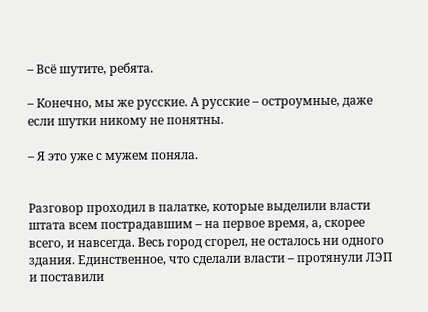– Всё шутите, ребята.

– Конечно, мы же русские. А русские – остроумные, даже если шутки никому не понятны.

– Я это уже с мужем поняла.


Разговор проходил в палатке, которые выделили власти штата всем пострадавшим – на первое время, а, скорее всего, и навсегда. Весь город сгорел, не осталось ни одного здания. Единственное, что сделали власти – протянули ЛЭП и поставили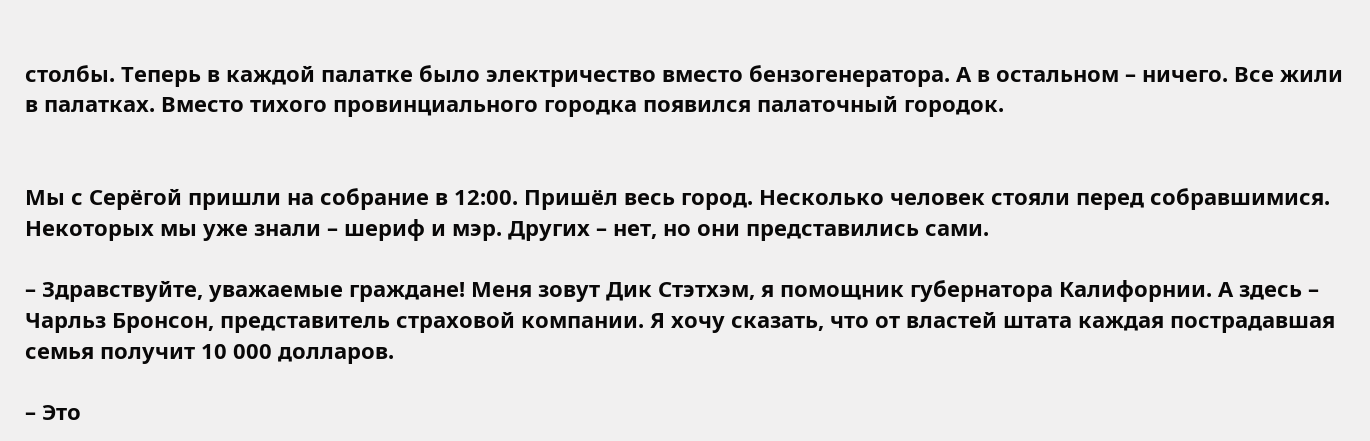столбы. Теперь в каждой палатке было электричество вместо бензогенератора. А в остальном – ничего. Все жили в палатках. Вместо тихого провинциального городка появился палаточный городок.


Мы с Серёгой пришли на собрание в 12:00. Пришёл весь город. Несколько человек стояли перед собравшимися. Некоторых мы уже знали – шериф и мэр. Других – нет, но они представились сами.

– Здравствуйте, уважаемые граждане! Меня зовут Дик Стэтхэм, я помощник губернатора Калифорнии. А здесь – Чарльз Бронсон, представитель страховой компании. Я хочу сказать, что от властей штата каждая пострадавшая семья получит 10 000 долларов.

– Это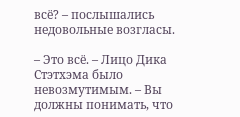всё? – послышались недовольные возгласы.

– Это всё. – Лицо Дика Стэтхэма было невозмутимым. – Вы должны понимать, что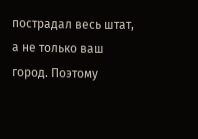пострадал весь штат, а не только ваш город. Поэтому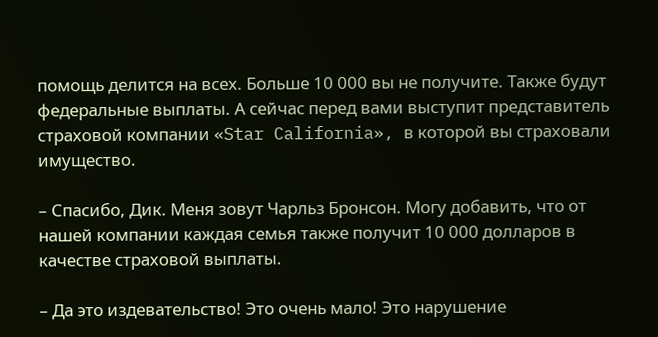помощь делится на всех. Больше 10 000 вы не получите. Также будут федеральные выплаты. А сейчас перед вами выступит представитель страховой компании «Star California», в которой вы страховали имущество.

– Спасибо, Дик. Меня зовут Чарльз Бронсон. Могу добавить, что от нашей компании каждая семья также получит 10 000 долларов в качестве страховой выплаты.

– Да это издевательство! Это очень мало! Это нарушение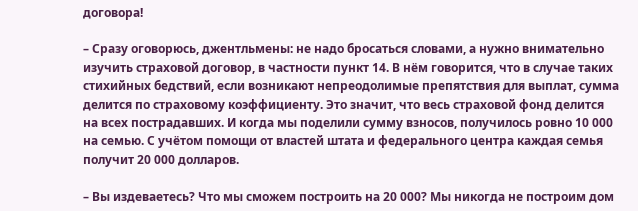договора!

– Сразу оговорюсь, джентльмены: не надо бросаться словами, а нужно внимательно изучить страховой договор, в частности пункт 14. В нём говорится, что в случае таких стихийных бедствий, если возникают непреодолимые препятствия для выплат, сумма делится по страховому коэффициенту. Это значит, что весь страховой фонд делится на всех пострадавших. И когда мы поделили сумму взносов, получилось ровно 10 000 на семью. С учётом помощи от властей штата и федерального центра каждая семья получит 20 000 долларов.

– Вы издеваетесь? Что мы сможем построить на 20 000? Мы никогда не построим дом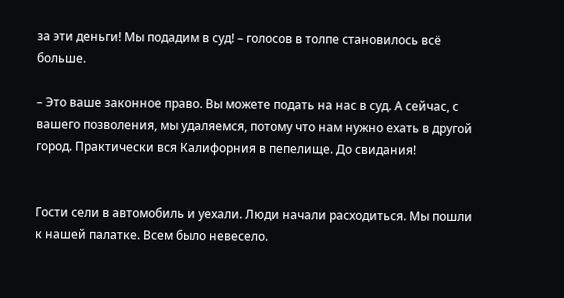за эти деньги! Мы подадим в суд! – голосов в толпе становилось всё больше.

– Это ваше законное право. Вы можете подать на нас в суд. А сейчас, с вашего позволения, мы удаляемся, потому что нам нужно ехать в другой город. Практически вся Калифорния в пепелище. До свидания!


Гости сели в автомобиль и уехали. Люди начали расходиться. Мы пошли к нашей палатке. Всем было невесело.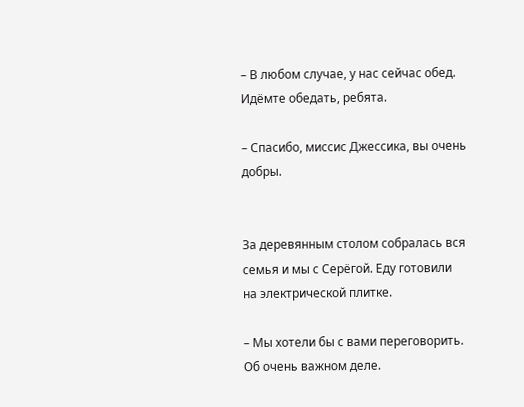– В любом случае, у нас сейчас обед. Идёмте обедать, ребята.

– Спасибо, миссис Джессика, вы очень добры.


За деревянным столом собралась вся семья и мы с Серёгой. Еду готовили на электрической плитке.

– Мы хотели бы с вами переговорить. Об очень важном деле.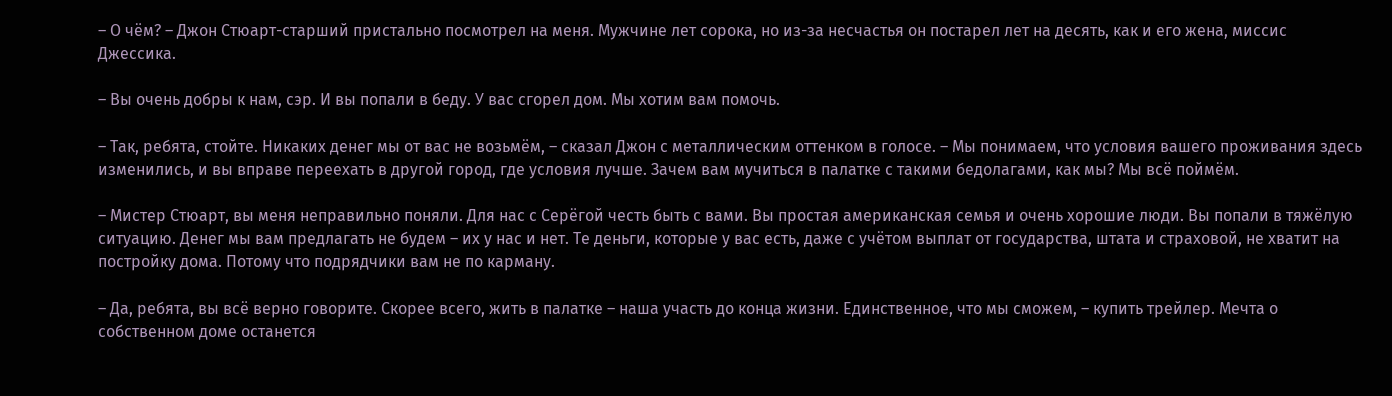– О чём? – Джон Стюарт-старший пристально посмотрел на меня. Мужчине лет сорока, но из-за несчастья он постарел лет на десять, как и его жена, миссис Джессика.

– Вы очень добры к нам, сэр. И вы попали в беду. У вас сгорел дом. Мы хотим вам помочь.

– Так, ребята, стойте. Никаких денег мы от вас не возьмём, – сказал Джон с металлическим оттенком в голосе. – Мы понимаем, что условия вашего проживания здесь изменились, и вы вправе переехать в другой город, где условия лучше. Зачем вам мучиться в палатке с такими бедолагами, как мы? Мы всё поймём.

– Мистер Стюарт, вы меня неправильно поняли. Для нас с Серёгой честь быть с вами. Вы простая американская семья и очень хорошие люди. Вы попали в тяжёлую ситуацию. Денег мы вам предлагать не будем – их у нас и нет. Те деньги, которые у вас есть, даже с учётом выплат от государства, штата и страховой, не хватит на постройку дома. Потому что подрядчики вам не по карману.

– Да, ребята, вы всё верно говорите. Скорее всего, жить в палатке – наша участь до конца жизни. Единственное, что мы сможем, – купить трейлер. Мечта о собственном доме останется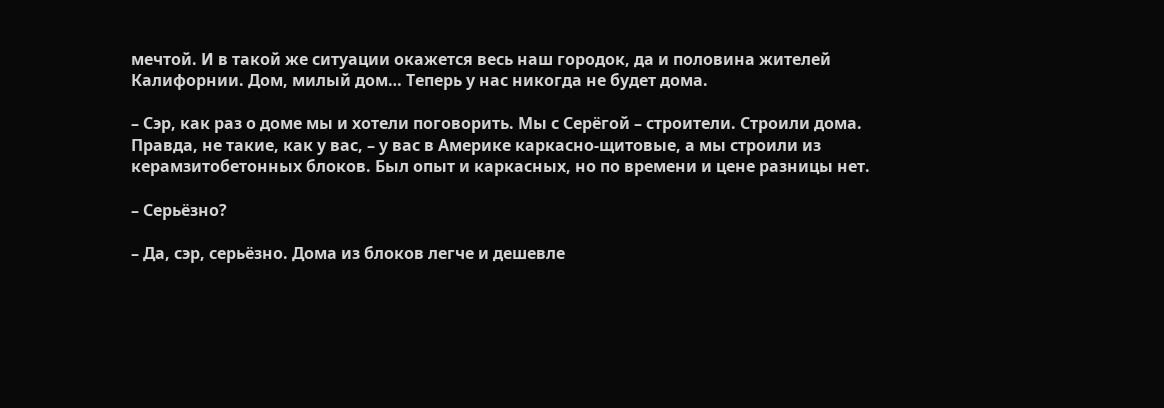мечтой. И в такой же ситуации окажется весь наш городок, да и половина жителей Калифорнии. Дом, милый дом… Теперь у нас никогда не будет дома.

– Сэр, как раз о доме мы и хотели поговорить. Мы с Серёгой – строители. Строили дома. Правда, не такие, как у вас, – у вас в Америке каркасно-щитовые, а мы строили из керамзитобетонных блоков. Был опыт и каркасных, но по времени и цене разницы нет.

– Серьёзно?

– Да, сэр, серьёзно. Дома из блоков легче и дешевле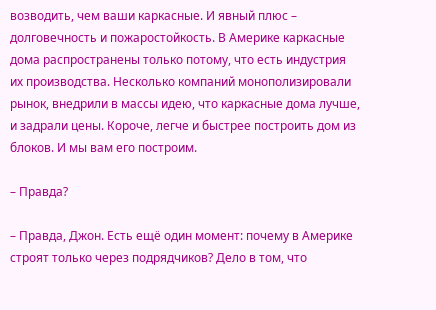возводить, чем ваши каркасные. И явный плюс – долговечность и пожаростойкость. В Америке каркасные дома распространены только потому, что есть индустрия их производства. Несколько компаний монополизировали рынок, внедрили в массы идею, что каркасные дома лучше, и задрали цены. Короче, легче и быстрее построить дом из блоков. И мы вам его построим.

– Правда?

– Правда, Джон. Есть ещё один момент: почему в Америке строят только через подрядчиков? Дело в том, что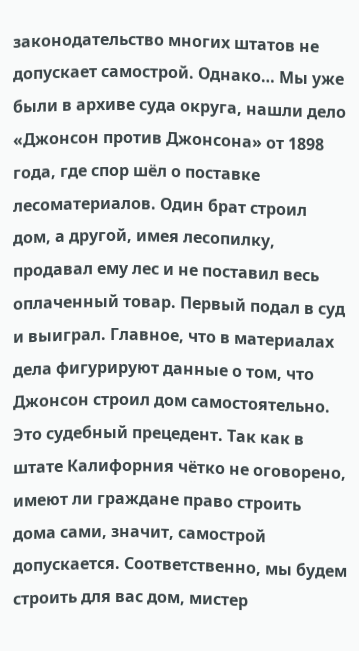законодательство многих штатов не допускает самострой. Однако… Мы уже были в архиве суда округа, нашли дело «Джонсон против Джонсона» от 1898 года, где спор шёл о поставке лесоматериалов. Один брат строил дом, а другой, имея лесопилку, продавал ему лес и не поставил весь оплаченный товар. Первый подал в суд и выиграл. Главное, что в материалах дела фигурируют данные о том, что Джонсон строил дом самостоятельно. Это судебный прецедент. Так как в штате Калифорния чётко не оговорено, имеют ли граждане право строить дома сами, значит, самострой допускается. Соответственно, мы будем строить для вас дом, мистер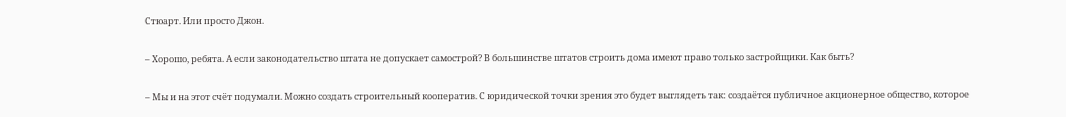Стюарт. Или просто Джон.

– Хорошо, ребята. А если законодательство штата не допускает самострой? В большинстве штатов строить дома имеют право только застройщики. Как быть?

– Мы и на этот счёт подумали. Можно создать строительный кооператив. С юридической точки зрения это будет выглядеть так: создаётся публичное акционерное общество, которое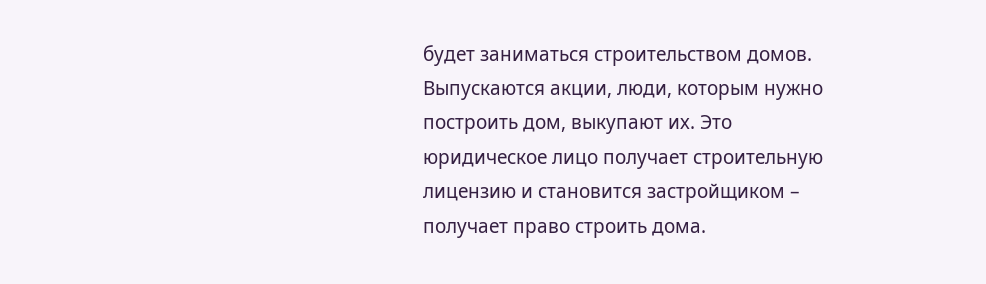будет заниматься строительством домов. Выпускаются акции, люди, которым нужно построить дом, выкупают их. Это юридическое лицо получает строительную лицензию и становится застройщиком – получает право строить дома.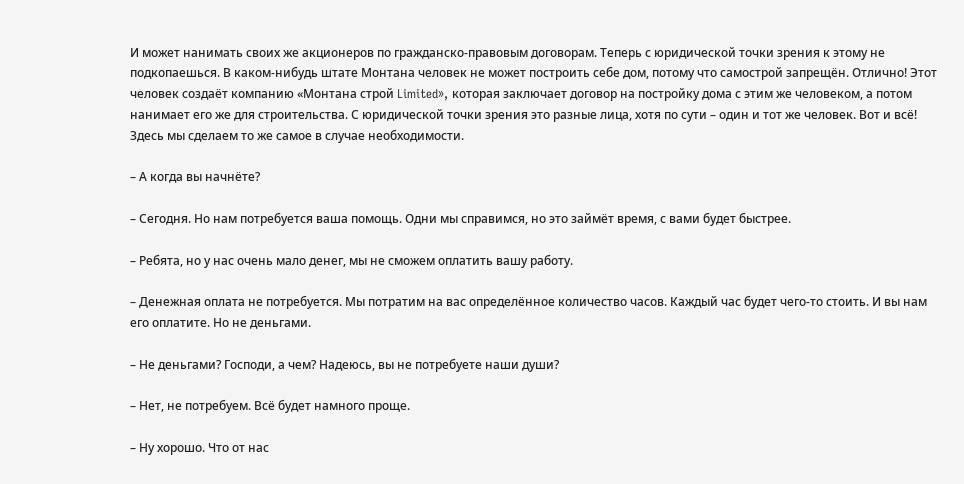И может нанимать своих же акционеров по гражданско-правовым договорам. Теперь с юридической точки зрения к этому не подкопаешься. В каком-нибудь штате Монтана человек не может построить себе дом, потому что самострой запрещён. Отлично! Этот человек создаёт компанию «Монтана строй Limited», которая заключает договор на постройку дома с этим же человеком, а потом нанимает его же для строительства. С юридической точки зрения это разные лица, хотя по сути – один и тот же человек. Вот и всё! Здесь мы сделаем то же самое в случае необходимости.

– А когда вы начнёте?

– Сегодня. Но нам потребуется ваша помощь. Одни мы справимся, но это займёт время, с вами будет быстрее.

– Ребята, но у нас очень мало денег, мы не сможем оплатить вашу работу.

– Денежная оплата не потребуется. Мы потратим на вас определённое количество часов. Каждый час будет чего-то стоить. И вы нам его оплатите. Но не деньгами.

– Не деньгами? Господи, а чем? Надеюсь, вы не потребуете наши души?

– Нет, не потребуем. Всё будет намного проще.

– Ну хорошо. Что от нас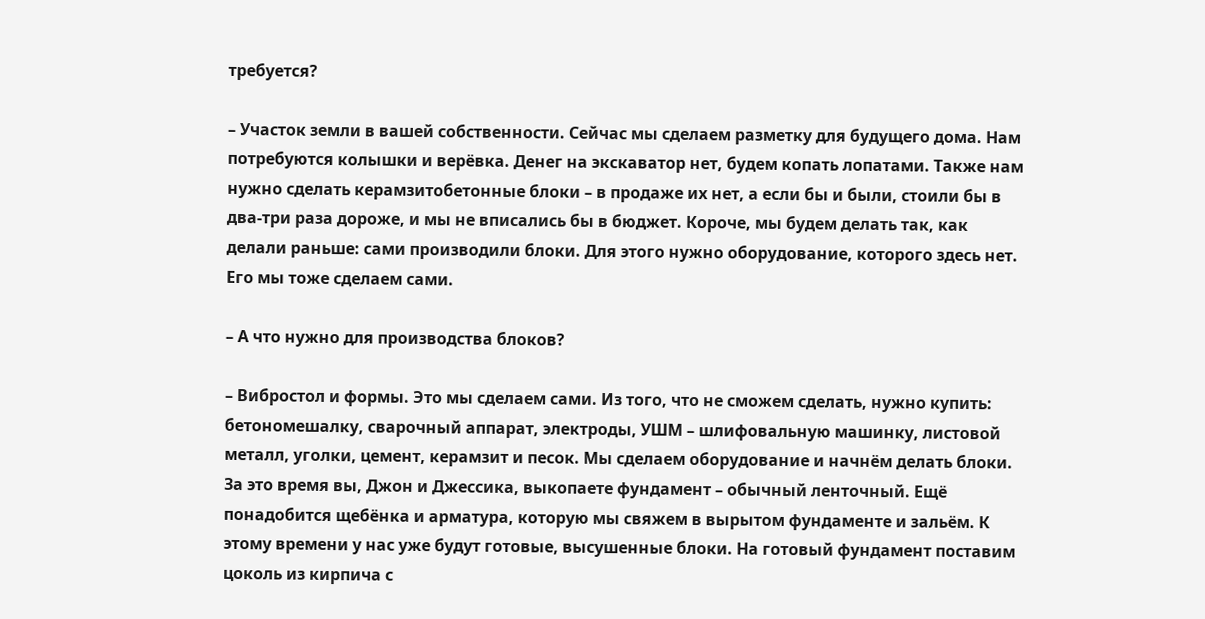требуется?

– Участок земли в вашей собственности. Сейчас мы сделаем разметку для будущего дома. Нам потребуются колышки и верёвка. Денег на экскаватор нет, будем копать лопатами. Также нам нужно сделать керамзитобетонные блоки – в продаже их нет, а если бы и были, стоили бы в два-три раза дороже, и мы не вписались бы в бюджет. Короче, мы будем делать так, как делали раньше: сами производили блоки. Для этого нужно оборудование, которого здесь нет. Его мы тоже сделаем сами.

– А что нужно для производства блоков?

– Вибростол и формы. Это мы сделаем сами. Из того, что не сможем сделать, нужно купить: бетономешалку, сварочный аппарат, электроды, УШМ – шлифовальную машинку, листовой металл, уголки, цемент, керамзит и песок. Мы сделаем оборудование и начнём делать блоки. За это время вы, Джон и Джессика, выкопаете фундамент – обычный ленточный. Ещё понадобится щебёнка и арматура, которую мы свяжем в вырытом фундаменте и зальём. К этому времени у нас уже будут готовые, высушенные блоки. На готовый фундамент поставим цоколь из кирпича с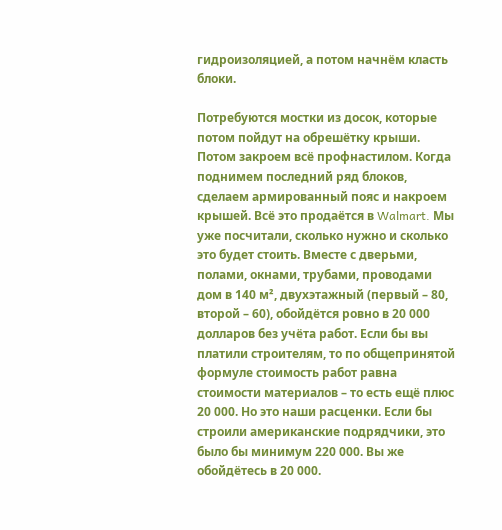гидроизоляцией, а потом начнём класть блоки.

Потребуются мостки из досок, которые потом пойдут на обрешётку крыши. Потом закроем всё профнастилом. Когда поднимем последний ряд блоков, сделаем армированный пояс и накроем крышей. Всё это продаётся в Walmart. Мы уже посчитали, сколько нужно и сколько это будет стоить. Вместе с дверьми, полами, окнами, трубами, проводами дом в 140 м², двухэтажный (первый – 80, второй – 60), обойдётся ровно в 20 000 долларов без учёта работ. Если бы вы платили строителям, то по общепринятой формуле стоимость работ равна стоимости материалов – то есть ещё плюс 20 000. Но это наши расценки. Если бы строили американские подрядчики, это было бы минимум 220 000. Вы же обойдётесь в 20 000.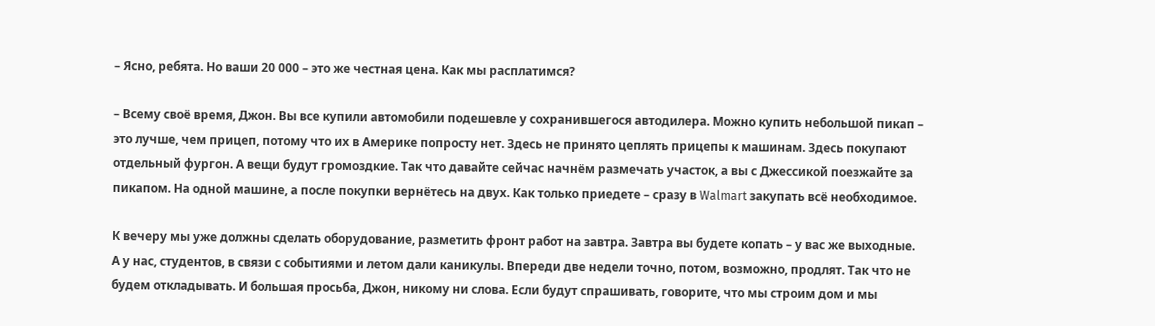– Ясно, ребята. Но ваши 20 000 – это же честная цена. Как мы расплатимся?

– Всему своё время, Джон. Вы все купили автомобили подешевле у сохранившегося автодилера. Можно купить небольшой пикап – это лучше, чем прицеп, потому что их в Америке попросту нет. Здесь не принято цеплять прицепы к машинам. Здесь покупают отдельный фургон. А вещи будут громоздкие. Так что давайте сейчас начнём размечать участок, а вы с Джессикой поезжайте за пикапом. На одной машине, а после покупки вернётесь на двух. Как только приедете – сразу в Walmart закупать всё необходимое.

К вечеру мы уже должны сделать оборудование, разметить фронт работ на завтра. Завтра вы будете копать – у вас же выходные. А у нас, студентов, в связи с событиями и летом дали каникулы. Впереди две недели точно, потом, возможно, продлят. Так что не будем откладывать. И большая просьба, Джон, никому ни слова. Если будут спрашивать, говорите, что мы строим дом и мы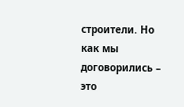строители. Но как мы договорились – это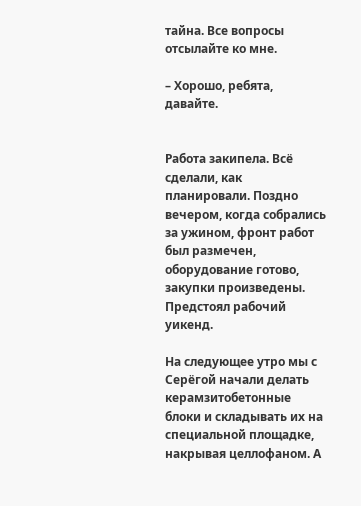тайна. Все вопросы отсылайте ко мне.

– Хорошо, ребята, давайте.


Работа закипела. Всё сделали, как планировали. Поздно вечером, когда собрались за ужином, фронт работ был размечен, оборудование готово, закупки произведены. Предстоял рабочий уикенд.

На следующее утро мы с Серёгой начали делать керамзитобетонные блоки и складывать их на специальной площадке, накрывая целлофаном. А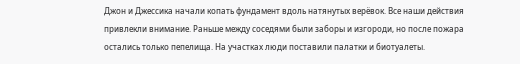Джон и Джессика начали копать фундамент вдоль натянутых верёвок. Все наши действия привлекли внимание. Раньше между соседями были заборы и изгороди, но после пожара остались только пепелища. На участках люди поставили палатки и биотуалеты.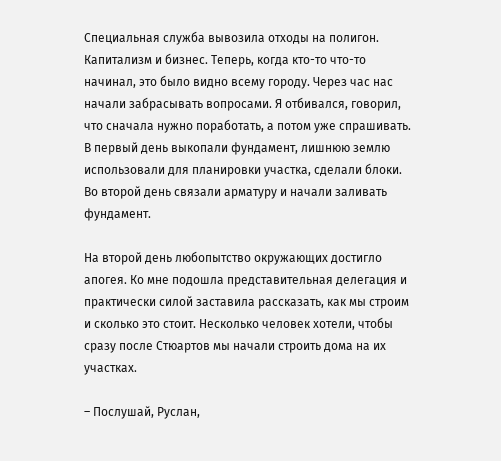Специальная служба вывозила отходы на полигон. Капитализм и бизнес. Теперь, когда кто-то что-то начинал, это было видно всему городу. Через час нас начали забрасывать вопросами. Я отбивался, говорил, что сначала нужно поработать, а потом уже спрашивать. В первый день выкопали фундамент, лишнюю землю использовали для планировки участка, сделали блоки. Во второй день связали арматуру и начали заливать фундамент.

На второй день любопытство окружающих достигло апогея. Ко мне подошла представительная делегация и практически силой заставила рассказать, как мы строим и сколько это стоит. Несколько человек хотели, чтобы сразу после Стюартов мы начали строить дома на их участках.

– Послушай, Руслан,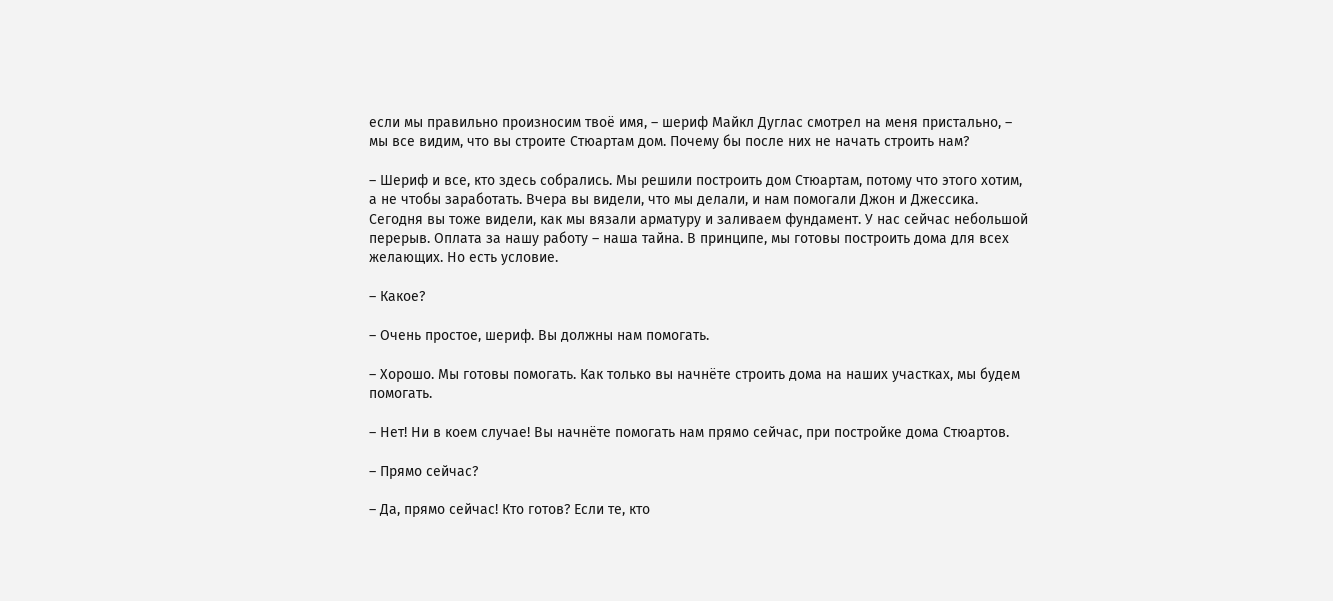если мы правильно произносим твоё имя, – шериф Майкл Дуглас смотрел на меня пристально, – мы все видим, что вы строите Стюартам дом. Почему бы после них не начать строить нам?

– Шериф и все, кто здесь собрались. Мы решили построить дом Стюартам, потому что этого хотим, а не чтобы заработать. Вчера вы видели, что мы делали, и нам помогали Джон и Джессика. Сегодня вы тоже видели, как мы вязали арматуру и заливаем фундамент. У нас сейчас небольшой перерыв. Оплата за нашу работу – наша тайна. В принципе, мы готовы построить дома для всех желающих. Но есть условие.

– Какое?

– Очень простое, шериф. Вы должны нам помогать.

– Хорошо. Мы готовы помогать. Как только вы начнёте строить дома на наших участках, мы будем помогать.

– Нет! Ни в коем случае! Вы начнёте помогать нам прямо сейчас, при постройке дома Стюартов.

– Прямо сейчас?

– Да, прямо сейчас! Кто готов? Если те, кто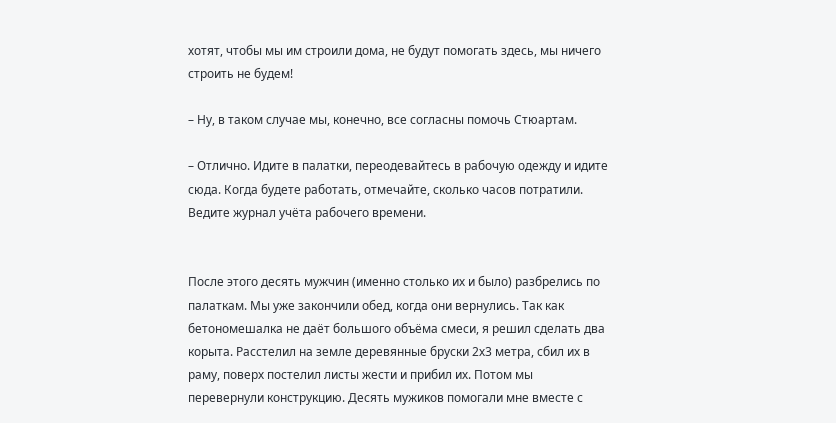хотят, чтобы мы им строили дома, не будут помогать здесь, мы ничего строить не будем!

– Ну, в таком случае мы, конечно, все согласны помочь Стюартам.

– Отлично. Идите в палатки, переодевайтесь в рабочую одежду и идите сюда. Когда будете работать, отмечайте, сколько часов потратили. Ведите журнал учёта рабочего времени.


После этого десять мужчин (именно столько их и было) разбрелись по палаткам. Мы уже закончили обед, когда они вернулись. Так как бетономешалка не даёт большого объёма смеси, я решил сделать два корыта. Расстелил на земле деревянные бруски 2х3 метра, сбил их в раму, поверх постелил листы жести и прибил их. Потом мы перевернули конструкцию. Десять мужиков помогали мне вместе с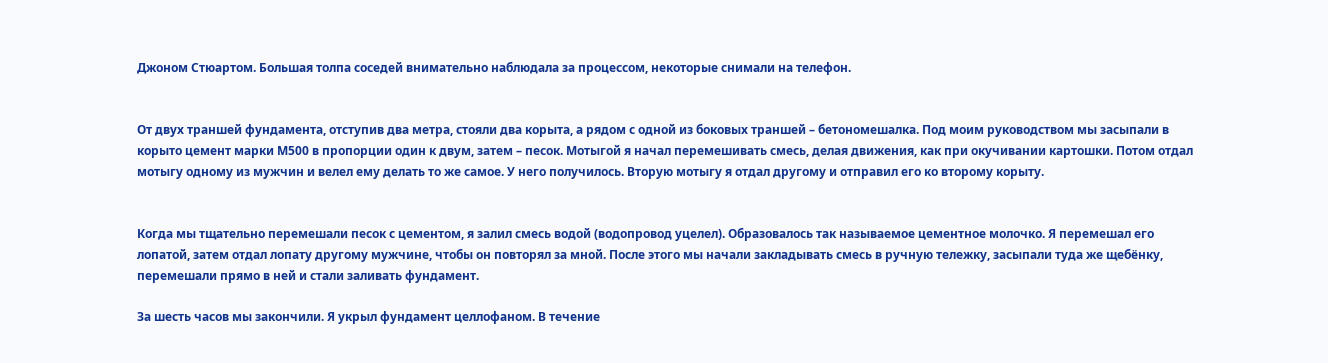Джоном Стюартом. Большая толпа соседей внимательно наблюдала за процессом, некоторые снимали на телефон.


От двух траншей фундамента, отступив два метра, стояли два корыта, а рядом с одной из боковых траншей – бетономешалка. Под моим руководством мы засыпали в корыто цемент марки М500 в пропорции один к двум, затем – песок. Мотыгой я начал перемешивать смесь, делая движения, как при окучивании картошки. Потом отдал мотыгу одному из мужчин и велел ему делать то же самое. У него получилось. Вторую мотыгу я отдал другому и отправил его ко второму корыту.


Когда мы тщательно перемешали песок с цементом, я залил смесь водой (водопровод уцелел). Образовалось так называемое цементное молочко. Я перемешал его лопатой, затем отдал лопату другому мужчине, чтобы он повторял за мной. После этого мы начали закладывать смесь в ручную тележку, засыпали туда же щебёнку, перемешали прямо в ней и стали заливать фундамент.

За шесть часов мы закончили. Я укрыл фундамент целлофаном. В течение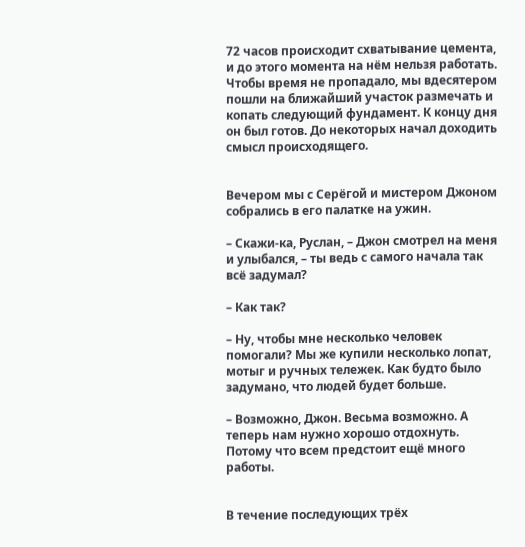72 часов происходит схватывание цемента, и до этого момента на нём нельзя работать. Чтобы время не пропадало, мы вдесятером пошли на ближайший участок размечать и копать следующий фундамент. К концу дня он был готов. До некоторых начал доходить смысл происходящего.


Вечером мы с Серёгой и мистером Джоном собрались в его палатке на ужин.

– Скажи-ка, Руслан, – Джон смотрел на меня и улыбался, – ты ведь с самого начала так всё задумал?

– Как так?

– Ну, чтобы мне несколько человек помогали? Мы же купили несколько лопат, мотыг и ручных тележек. Как будто было задумано, что людей будет больше.

– Возможно, Джон. Весьма возможно. А теперь нам нужно хорошо отдохнуть. Потому что всем предстоит ещё много работы.


В течение последующих трёх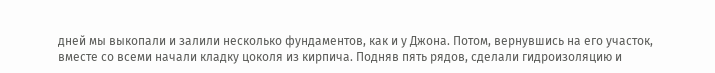дней мы выкопали и залили несколько фундаментов, как и у Джона. Потом, вернувшись на его участок, вместе со всеми начали кладку цоколя из кирпича. Подняв пять рядов, сделали гидроизоляцию и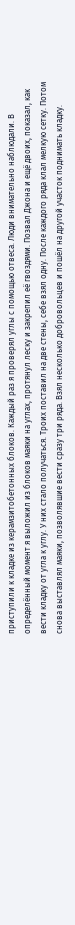приступили к кладке из керамзитобетонных блоков. Каждый раз я проверял углы с помощью отвеса. Люди внимательно наблюдали. В определённый момент я выложил из блоков маяки на углах, протянул леску и закрепил её гвоздями. Позвал Джона и ещё двоих, показал, как вести кладку от угла к углу. У них стало получаться. Троих поставил на две стены, себе взял одну. После каждого ряда клал мелкую сетку. Потом снова выставлял маяки, позволявшие вести сразу три ряда. Взял несколько добровольцев и пошёл на другой участок поднимать кладку.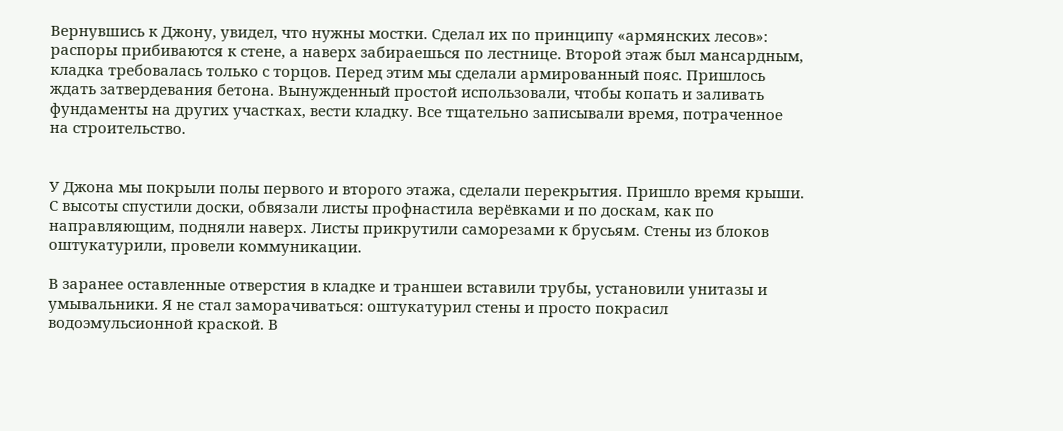Вернувшись к Джону, увидел, что нужны мостки. Сделал их по принципу «армянских лесов»: распоры прибиваются к стене, а наверх забираешься по лестнице. Второй этаж был мансардным, кладка требовалась только с торцов. Перед этим мы сделали армированный пояс. Пришлось ждать затвердевания бетона. Вынужденный простой использовали, чтобы копать и заливать фундаменты на других участках, вести кладку. Все тщательно записывали время, потраченное на строительство.


У Джона мы покрыли полы первого и второго этажа, сделали перекрытия. Пришло время крыши. С высоты спустили доски, обвязали листы профнастила верёвками и по доскам, как по направляющим, подняли наверх. Листы прикрутили саморезами к брусьям. Стены из блоков оштукатурили, провели коммуникации.

В заранее оставленные отверстия в кладке и траншеи вставили трубы, установили унитазы и умывальники. Я не стал заморачиваться: оштукатурил стены и просто покрасил водоэмульсионной краской. В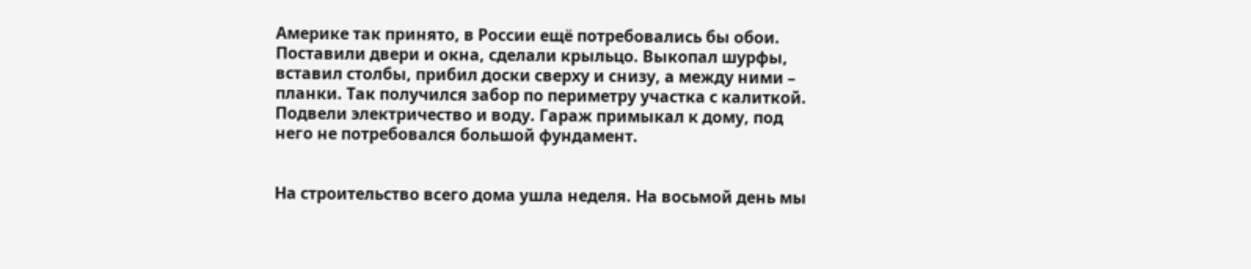Америке так принято, в России ещё потребовались бы обои. Поставили двери и окна, сделали крыльцо. Выкопал шурфы, вставил столбы, прибил доски сверху и снизу, а между ними – планки. Так получился забор по периметру участка с калиткой. Подвели электричество и воду. Гараж примыкал к дому, под него не потребовался большой фундамент.


На строительство всего дома ушла неделя. На восьмой день мы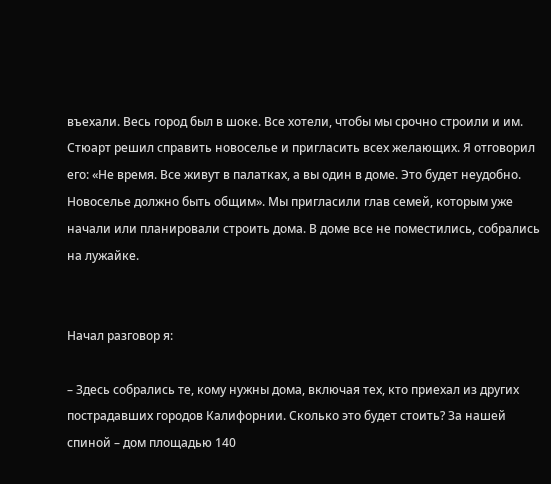въехали. Весь город был в шоке. Все хотели, чтобы мы срочно строили и им. Стюарт решил справить новоселье и пригласить всех желающих. Я отговорил его: «Не время. Все живут в палатках, а вы один в доме. Это будет неудобно. Новоселье должно быть общим». Мы пригласили глав семей, которым уже начали или планировали строить дома. В доме все не поместились, собрались на лужайке.


Начал разговор я:

– Здесь собрались те, кому нужны дома, включая тех, кто приехал из других пострадавших городов Калифорнии. Сколько это будет стоить? За нашей спиной – дом площадью 140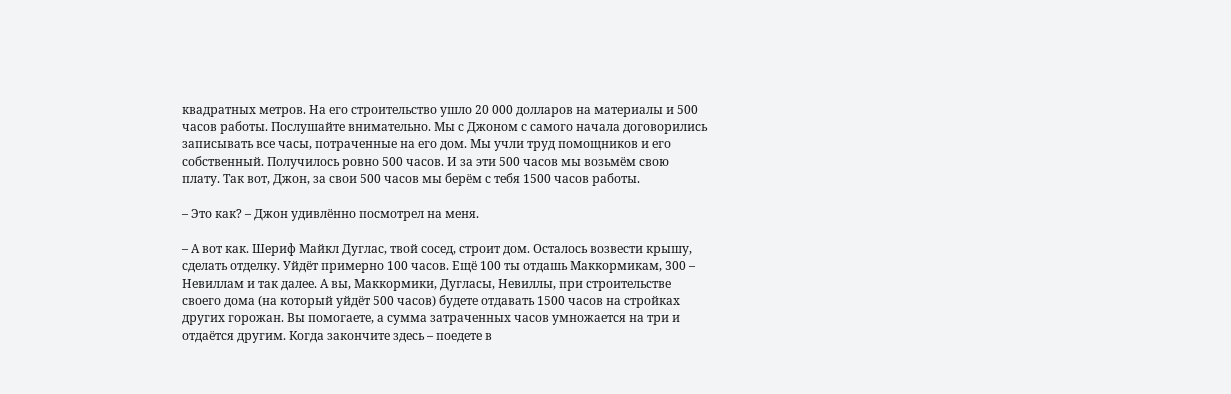квадратных метров. На его строительство ушло 20 000 долларов на материалы и 500 часов работы. Послушайте внимательно. Мы с Джоном с самого начала договорились записывать все часы, потраченные на его дом. Мы учли труд помощников и его собственный. Получилось ровно 500 часов. И за эти 500 часов мы возьмём свою плату. Так вот, Джон, за свои 500 часов мы берём с тебя 1500 часов работы.

– Это как? – Джон удивлённо посмотрел на меня.

– А вот как. Шериф Майкл Дуглас, твой сосед, строит дом. Осталось возвести крышу, сделать отделку. Уйдёт примерно 100 часов. Ещё 100 ты отдашь Маккормикам, 300 – Невиллам и так далее. А вы, Маккормики, Дугласы, Невиллы, при строительстве своего дома (на который уйдёт 500 часов) будете отдавать 1500 часов на стройках других горожан. Вы помогаете, а сумма затраченных часов умножается на три и отдаётся другим. Когда закончите здесь – поедете в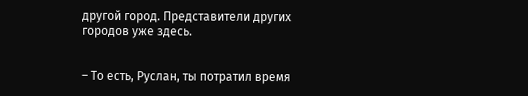другой город. Представители других городов уже здесь.


– То есть, Руслан, ты потратил время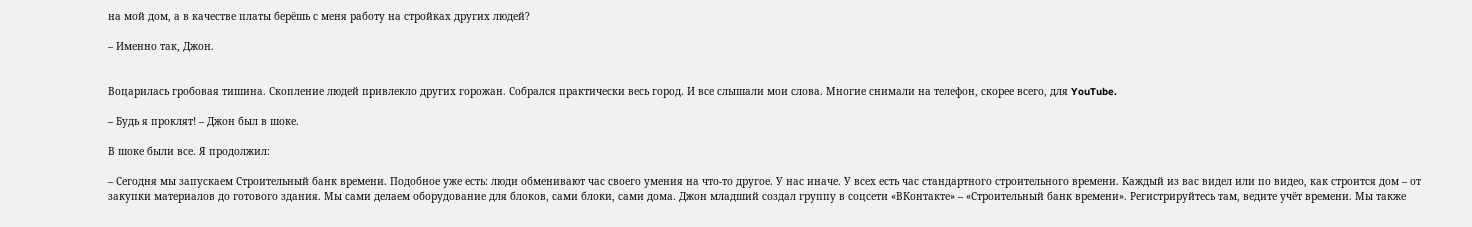на мой дом, а в качестве платы берёшь с меня работу на стройках других людей?

– Именно так, Джон.


Воцарилась гробовая тишина. Скопление людей привлекло других горожан. Собрался практически весь город. И все слышали мои слова. Многие снимали на телефон, скорее всего, для YouTube.

– Будь я проклят! – Джон был в шоке.

В шоке были все. Я продолжил:

– Сегодня мы запускаем Строительный банк времени. Подобное уже есть: люди обменивают час своего умения на что-то другое. У нас иначе. У всех есть час стандартного строительного времени. Каждый из вас видел или по видео, как строится дом – от закупки материалов до готового здания. Мы сами делаем оборудование для блоков, сами блоки, сами дома. Джон младший создал группу в соцсети «ВКонтакте» – «Строительный банк времени». Регистрируйтесь там, ведите учёт времени. Мы также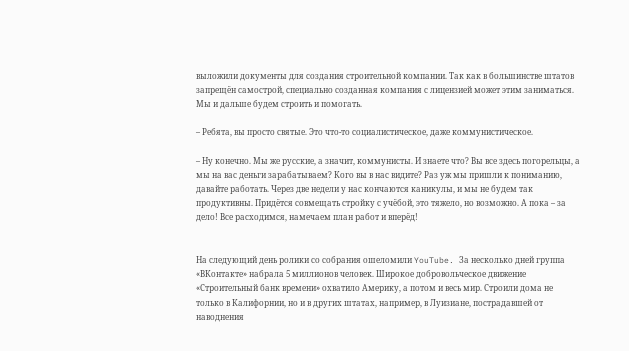выложили документы для создания строительной компании. Так как в большинстве штатов запрещён самострой, специально созданная компания с лицензией может этим заниматься. Мы и дальше будем строить и помогать.

– Ребята, вы просто святые. Это что-то социалистическое, даже коммунистическое.

– Ну конечно. Мы же русские, а значит, коммунисты. И знаете что? Вы все здесь погорельцы, а мы на вас деньги зарабатываем? Кого вы в нас видите? Раз уж мы пришли к пониманию, давайте работать. Через две недели у нас кончаются каникулы, и мы не будем так продуктивны. Придётся совмещать стройку с учёбой, это тяжело, но возможно. А пока – за дело! Все расходимся, намечаем план работ и вперёд!


На следующий день ролики со собрания ошеломили YouTube. За несколько дней группа «ВКонтакте» набрала 5 миллионов человек. Широкое добровольческое движение «Строительный банк времени» охватило Америку, а потом и весь мир. Строили дома не только в Калифорнии, но и в других штатах, например, в Луизиане, пострадавшей от наводнения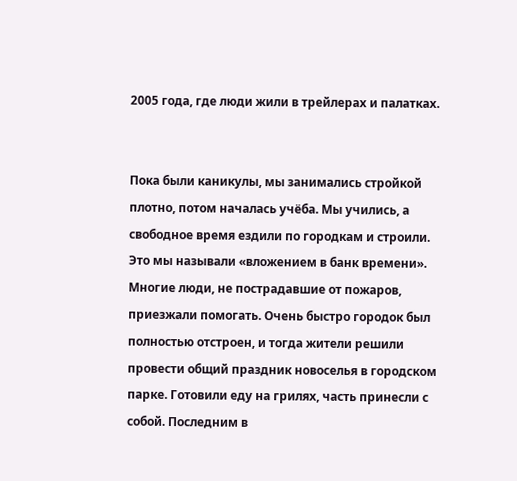2005 года, где люди жили в трейлерах и палатках.


Пока были каникулы, мы занимались стройкой плотно, потом началась учёба. Мы учились, а свободное время ездили по городкам и строили. Это мы называли «вложением в банк времени». Многие люди, не пострадавшие от пожаров, приезжали помогать. Очень быстро городок был полностью отстроен, и тогда жители решили провести общий праздник новоселья в городском парке. Готовили еду на грилях, часть принесли с собой. Последним в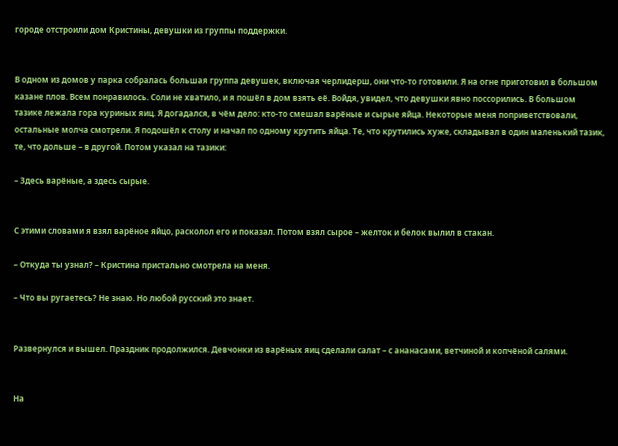городе отстроили дом Кристины, девушки из группы поддержки.


В одном из домов у парка собралась большая группа девушек, включая черлидерш, они что-то готовили. Я на огне приготовил в большом казане плов. Всем понравилось. Соли не хватило, и я пошёл в дом взять её. Войдя, увидел, что девушки явно поссорились. В большом тазике лежала гора куриных яиц. Я догадался, в чём дело: кто-то смешал варёные и сырые яйца. Некоторые меня поприветствовали, остальные молча смотрели. Я подошёл к столу и начал по одному крутить яйца. Те, что крутились хуже, складывал в один маленький тазик, те, что дольше – в другой. Потом указал на тазики:

– Здесь варёные, а здесь сырые.


С этими словами я взял варёное яйцо, расколол его и показал. Потом взял сырое – желток и белок вылил в стакан.

– Откуда ты узнал? – Кристина пристально смотрела на меня.

– Что вы ругаетесь? Не знаю. Но любой русский это знает.


Развернулся и вышел. Праздник продолжился. Девчонки из варёных яиц сделали салат – с ананасами, ветчиной и копчёной салями.


На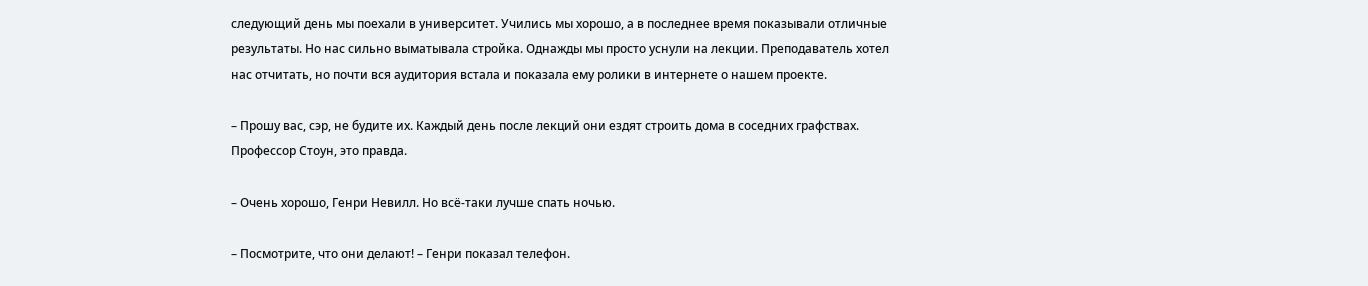следующий день мы поехали в университет. Учились мы хорошо, а в последнее время показывали отличные результаты. Но нас сильно выматывала стройка. Однажды мы просто уснули на лекции. Преподаватель хотел нас отчитать, но почти вся аудитория встала и показала ему ролики в интернете о нашем проекте.

– Прошу вас, сэр, не будите их. Каждый день после лекций они ездят строить дома в соседних графствах. Профессор Стоун, это правда.

– Очень хорошо, Генри Невилл. Но всё-таки лучше спать ночью.

– Посмотрите, что они делают! – Генри показал телефон.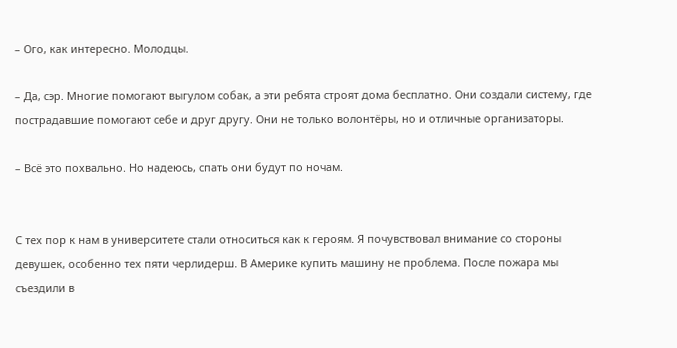– Ого, как интересно. Молодцы.

– Да, сэр. Многие помогают выгулом собак, а эти ребята строят дома бесплатно. Они создали систему, где пострадавшие помогают себе и друг другу. Они не только волонтёры, но и отличные организаторы.

– Всё это похвально. Но надеюсь, спать они будут по ночам.


С тех пор к нам в университете стали относиться как к героям. Я почувствовал внимание со стороны девушек, особенно тех пяти черлидерш. В Америке купить машину не проблема. После пожара мы съездили в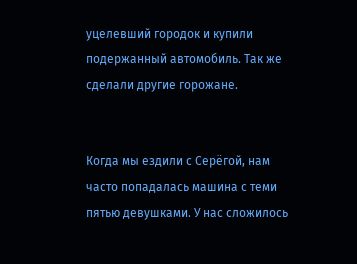уцелевший городок и купили подержанный автомобиль. Так же сделали другие горожане.


Когда мы ездили с Серёгой, нам часто попадалась машина с теми пятью девушками. У нас сложилось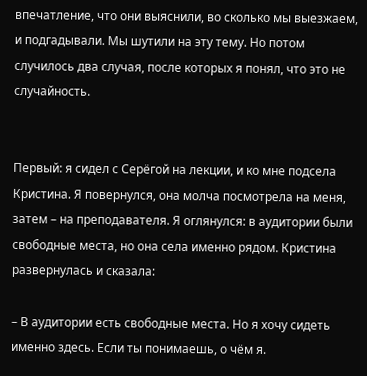впечатление, что они выяснили, во сколько мы выезжаем, и подгадывали. Мы шутили на эту тему. Но потом случилось два случая, после которых я понял, что это не случайность.


Первый: я сидел с Серёгой на лекции, и ко мне подсела Кристина. Я повернулся, она молча посмотрела на меня, затем – на преподавателя. Я оглянулся: в аудитории были свободные места, но она села именно рядом. Кристина развернулась и сказала:

– В аудитории есть свободные места. Но я хочу сидеть именно здесь. Если ты понимаешь, о чём я.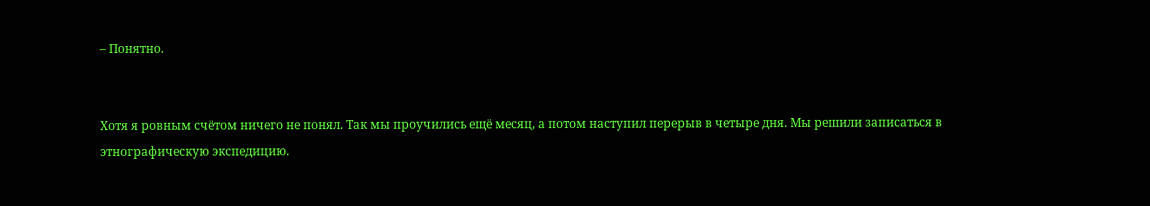– Понятно.


Хотя я ровным счётом ничего не понял. Так мы проучились ещё месяц, а потом наступил перерыв в четыре дня. Мы решили записаться в этнографическую экспедицию.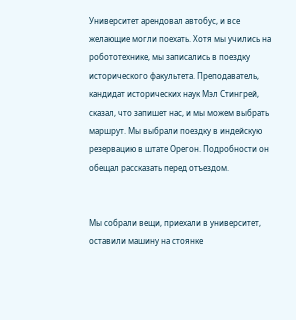Университет арендовал автобус, и все желающие могли поехать. Хотя мы учились на робототехнике, мы записались в поездку исторического факультета. Преподаватель, кандидат исторических наук Мэл Стингрей, сказал, что запишет нас, и мы можем выбрать маршрут. Мы выбрали поездку в индейскую резервацию в штате Орегон. Подробности он обещал рассказать перед отъездом.


Мы собрали вещи, приехали в университет, оставили машину на стоянке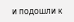и подошли к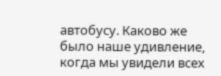автобусу. Каково же было наше удивление, когда мы увидели всех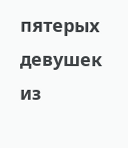пятерых девушек из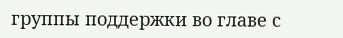группы поддержки во главе с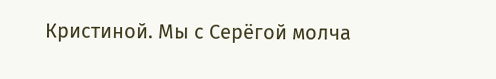Кристиной. Мы с Серёгой молча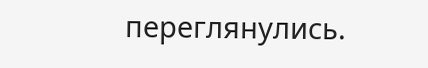переглянулись.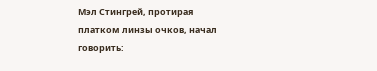Мэл Стингрей, протирая платком линзы очков, начал говорить: